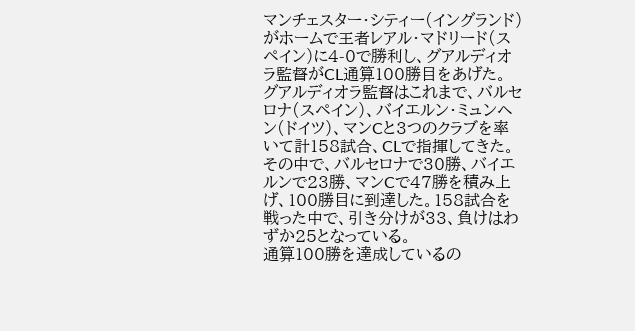マンチェスター・シティー(イングランド)がホームで王者レアル・マドリード(スペイン)に4-0で勝利し、グアルディオラ監督がCL通算100勝目をあげた。
グアルディオラ監督はこれまで、バルセロナ(スペイン)、バイエルン・ミュンヘン(ドイツ)、マンCと3つのクラブを率いて計158試合、CLで指揮してきた。その中で、バルセロナで30勝、バイエルンで23勝、マンCで47勝を積み上げ、100勝目に到達した。158試合を戦った中で、引き分けが33、負けはわずか25となっている。
通算100勝を達成しているの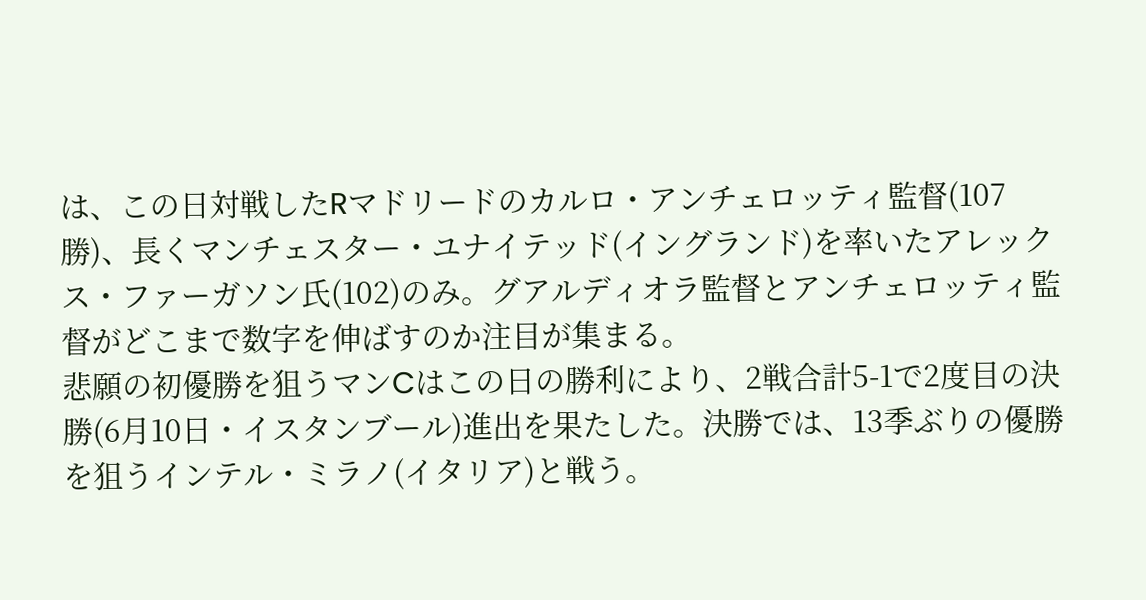は、この日対戦したRマドリードのカルロ・アンチェロッティ監督(107勝)、長くマンチェスター・ユナイテッド(イングランド)を率いたアレックス・ファーガソン氏(102)のみ。グアルディオラ監督とアンチェロッティ監督がどこまで数字を伸ばすのか注目が集まる。
悲願の初優勝を狙うマンCはこの日の勝利により、2戦合計5-1で2度目の決勝(6月10日・イスタンブール)進出を果たした。決勝では、13季ぶりの優勝を狙うインテル・ミラノ(イタリア)と戦う。